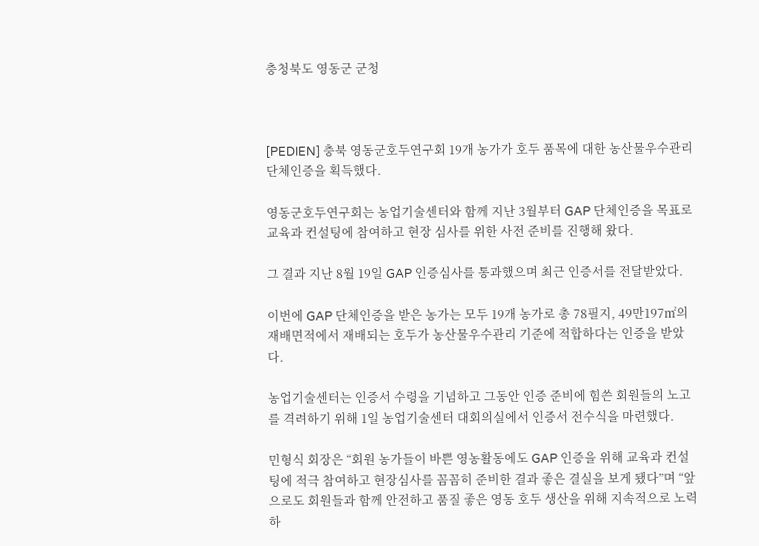충청북도 영동군 군청



[PEDIEN] 충북 영동군호두연구회 19개 농가가 호두 품목에 대한 농산물우수관리 단체인증을 획득했다.

영동군호두연구회는 농업기술센터와 함께 지난 3월부터 GAP 단체인증을 목표로 교육과 컨설팅에 참여하고 현장 심사를 위한 사전 준비를 진행해 왔다.

그 결과 지난 8월 19일 GAP 인증심사를 통과했으며 최근 인증서를 전달받았다.

이번에 GAP 단체인증을 받은 농가는 모두 19개 농가로 총 78필지, 49만197㎡의 재배면적에서 재배되는 호두가 농산물우수관리 기준에 적합하다는 인증을 받았다.

농업기술센터는 인증서 수령을 기념하고 그동안 인증 준비에 힘쓴 회원들의 노고를 격려하기 위해 1일 농업기술센터 대회의실에서 인증서 전수식을 마련했다.

민형식 회장은 “회원 농가들이 바쁜 영농활동에도 GAP 인증을 위해 교육과 컨설팅에 적극 참여하고 현장심사를 꼼꼼히 준비한 결과 좋은 결실을 보게 됐다”며 “앞으로도 회원들과 함께 안전하고 품질 좋은 영동 호두 생산을 위해 지속적으로 노력하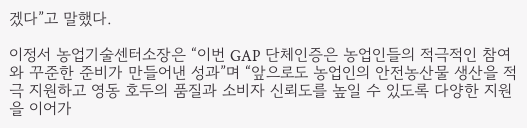겠다”고 말했다.

이정서 농업기술센터소장은 “이번 GAP 단체인증은 농업인들의 적극적인 참여와 꾸준한 준비가 만들어낸 성과”며 “앞으로도 농업인의 안전농산물 생산을 적극 지원하고 영동 호두의 품질과 소비자 신뢰도를 높일 수 있도록 다양한 지원을 이어가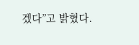겠다”고 밝혔다.